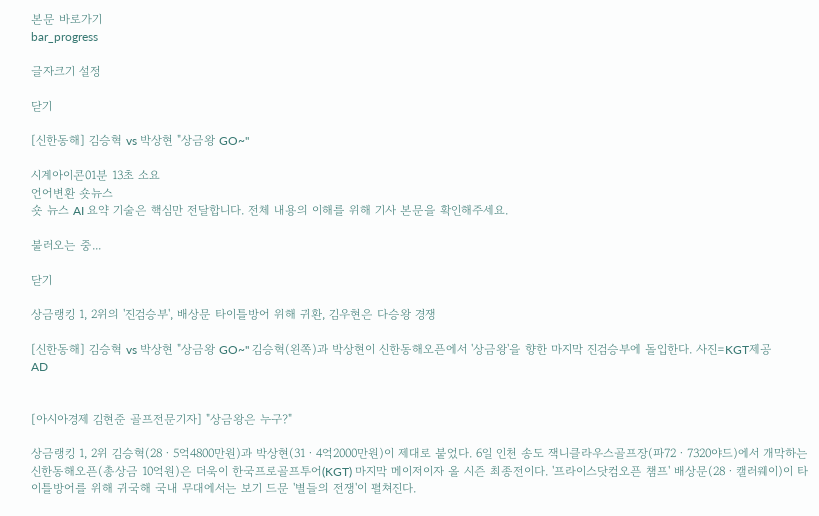본문 바로가기
bar_progress

글자크기 설정

닫기

[신한동해] 김승혁 vs 박상현 "상금왕 GO~"

시계아이콘01분 13초 소요
언어변환 숏뉴스
숏 뉴스 AI 요약 기술은 핵심만 전달합니다. 전체 내용의 이해를 위해 기사 본문을 확인해주세요.

불러오는 중...

닫기

상금랭킹 1, 2위의 '진검승부', 배상문 타이틀방어 위해 귀환, 김우현은 다승왕 경쟁

[신한동해] 김승혁 vs 박상현 "상금왕 GO~" 김승혁(왼쪽)과 박상현이 신한동해오픈에서 '상금왕'을 향한 마지막 진검승부에 돌입한다. 사진=KGT제공
AD


[아시아경제 김현준 골프전문기자] "상금왕은 누구?"

상금랭킹 1, 2위 김승혁(28ㆍ5억4800만원)과 박상현(31ㆍ4억2000만원)이 제대로 붙었다. 6일 인천 송도 잭니클라우스골프장(파72ㆍ7320야드)에서 개막하는 신한동해오픈(총상금 10억원)은 더욱이 한국프로골프투어(KGT) 마지막 메이저이자 올 시즌 최종전이다. '프라이스닷컴오픈 챔프' 배상문(28ㆍ캘러웨이)이 타이틀방어를 위해 귀국해 국내 무대에서는 보기 드문 '별들의 전쟁'이 펼쳐진다.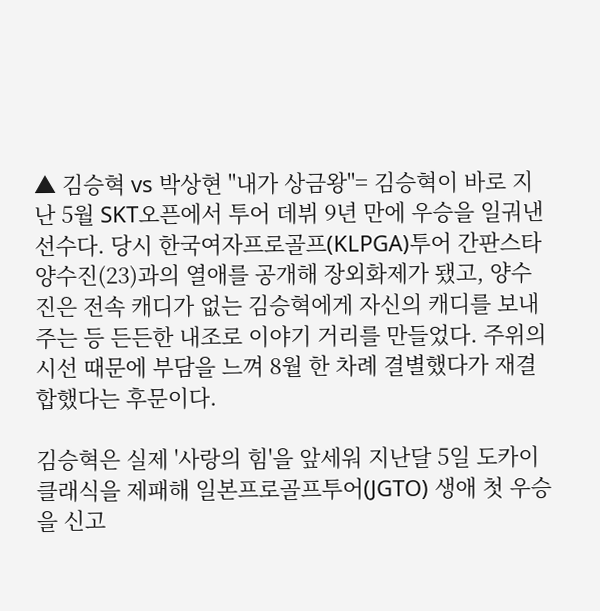▲ 김승혁 vs 박상현 "내가 상금왕"= 김승혁이 바로 지난 5월 SKT오픈에서 투어 데뷔 9년 만에 우승을 일궈낸 선수다. 당시 한국여자프로골프(KLPGA)투어 간판스타 양수진(23)과의 열애를 공개해 장외화제가 됐고, 양수진은 전속 캐디가 없는 김승혁에게 자신의 캐디를 보내주는 등 든든한 내조로 이야기 거리를 만들었다. 주위의 시선 때문에 부담을 느껴 8월 한 차례 결별했다가 재결합했다는 후문이다.

김승혁은 실제 '사랑의 힘'을 앞세워 지난달 5일 도카이클래식을 제패해 일본프로골프투어(JGTO) 생애 첫 우승을 신고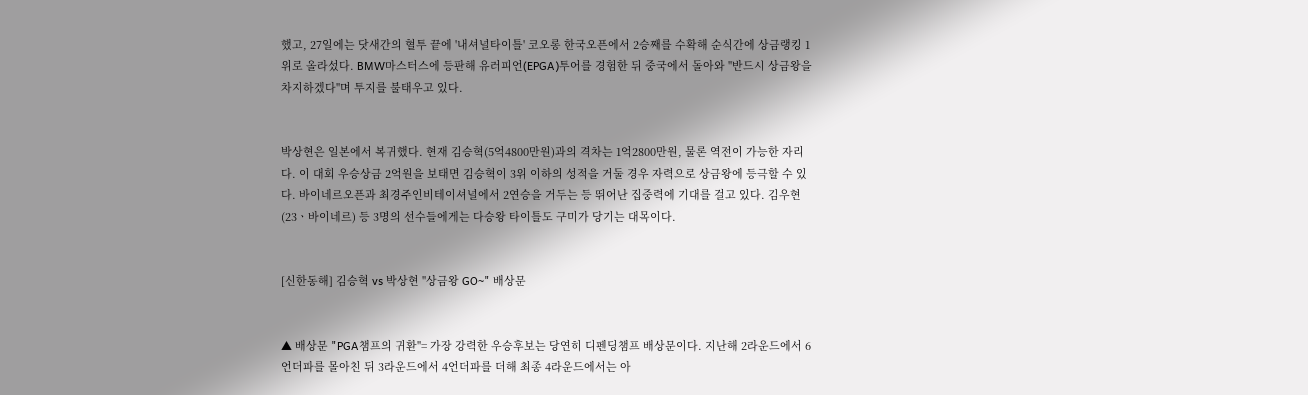했고, 27일에는 닷새간의 혈투 끝에 '내셔널타이틀' 코오롱 한국오픈에서 2승째를 수확해 순식간에 상금랭킹 1위로 올라섰다. BMW마스터스에 등판해 유러피언(EPGA)투어를 경험한 뒤 중국에서 돌아와 "반드시 상금왕을 차지하겠다"며 투지를 불태우고 있다.


박상현은 일본에서 복귀했다. 현재 김승혁(5억4800만원)과의 격차는 1억2800만원, 물론 역전이 가능한 자리다. 이 대회 우승상금 2억원을 보태면 김승혁이 3위 이하의 성적을 거둘 경우 자력으로 상금왕에 등극할 수 있다. 바이네르오픈과 최경주인비테이셔널에서 2연승을 거두는 등 뛰어난 집중력에 기대를 걸고 있다. 김우현(23ㆍ바이네르) 등 3명의 선수들에게는 다승왕 타이틀도 구미가 당기는 대목이다.


[신한동해] 김승혁 vs 박상현 "상금왕 GO~" 배상문


▲ 배상문 "PGA챔프의 귀환"= 가장 강력한 우승후보는 당연히 디펜딩챔프 배상문이다. 지난해 2라운드에서 6언더파를 몰아친 뒤 3라운드에서 4언더파를 더해 최종 4라운드에서는 아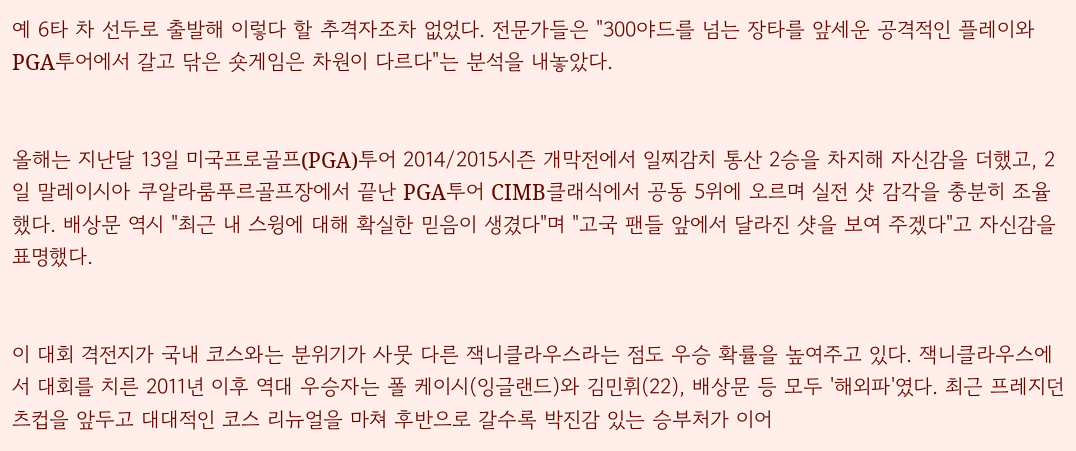예 6타 차 선두로 출발해 이렇다 할 추격자조차 없었다. 전문가들은 "300야드를 넘는 장타를 앞세운 공격적인 플레이와 PGA투어에서 갈고 닦은 숏게임은 차원이 다르다"는 분석을 내놓았다.


올해는 지난달 13일 미국프로골프(PGA)투어 2014/2015시즌 개막전에서 일찌감치 통산 2승을 차지해 자신감을 더했고, 2일 말레이시아 쿠알라룸푸르골프장에서 끝난 PGA투어 CIMB클래식에서 공동 5위에 오르며 실전 샷 감각을 충분히 조율했다. 배상문 역시 "최근 내 스윙에 대해 확실한 믿음이 생겼다"며 "고국 팬들 앞에서 달라진 샷을 보여 주겠다"고 자신감을 표명했다.


이 대회 격전지가 국내 코스와는 분위기가 사뭇 다른 잭니클라우스라는 점도 우승 확률을 높여주고 있다. 잭니클라우스에서 대회를 치른 2011년 이후 역대 우승자는 폴 케이시(잉글랜드)와 김민휘(22), 배상문 등 모두 '해외파'였다. 최근 프레지던츠컵을 앞두고 대대적인 코스 리뉴얼을 마쳐 후반으로 갈수록 박진감 있는 승부처가 이어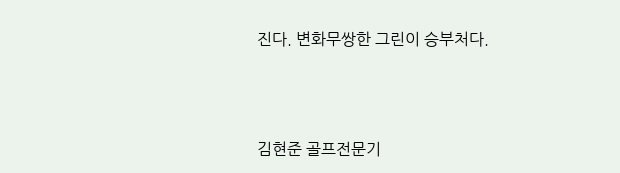진다. 변화무쌍한 그린이 승부처다.



김현준 골프전문기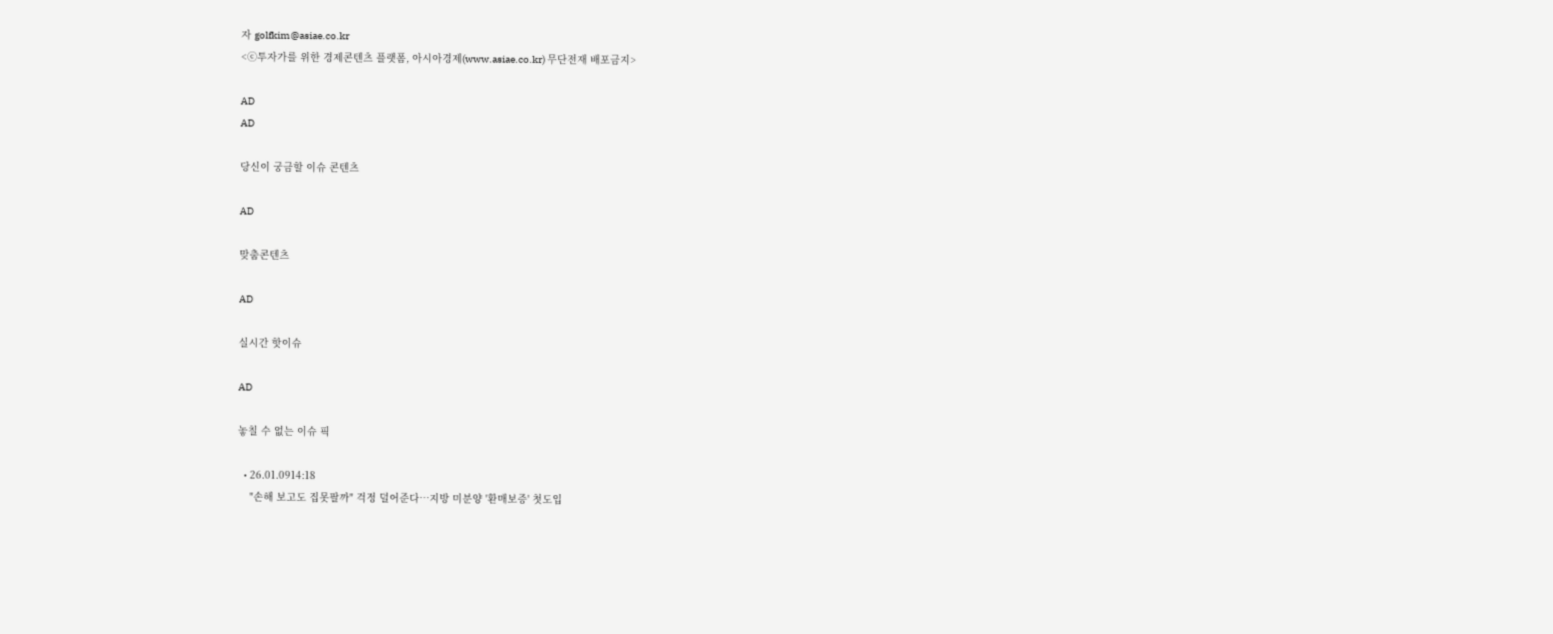자 golfkim@asiae.co.kr
<ⓒ투자가를 위한 경제콘텐츠 플랫폼, 아시아경제(www.asiae.co.kr) 무단전재 배포금지>

AD
AD

당신이 궁금할 이슈 콘텐츠

AD

맞춤콘텐츠

AD

실시간 핫이슈

AD

놓칠 수 없는 이슈 픽

  • 26.01.0914:18
    "손해 보고도 집못팔까" 걱정 덜어준다…지방 미분양 '환매보증' 첫도입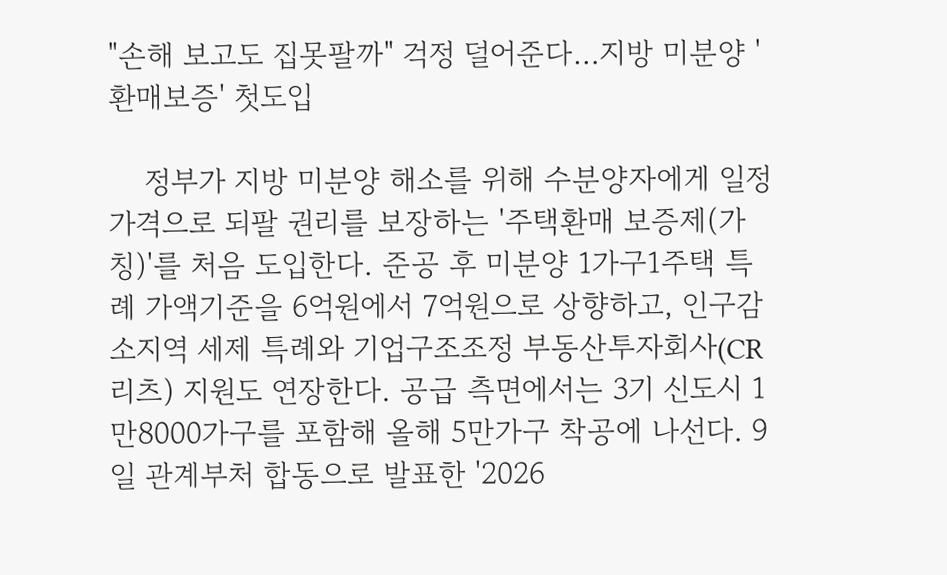"손해 보고도 집못팔까" 걱정 덜어준다…지방 미분양 '환매보증' 첫도입

    정부가 지방 미분양 해소를 위해 수분양자에게 일정 가격으로 되팔 권리를 보장하는 '주택환매 보증제(가칭)'를 처음 도입한다. 준공 후 미분양 1가구1주택 특례 가액기준을 6억원에서 7억원으로 상향하고, 인구감소지역 세제 특례와 기업구조조정 부동산투자회사(CR리츠) 지원도 연장한다. 공급 측면에서는 3기 신도시 1만8000가구를 포함해 올해 5만가구 착공에 나선다. 9일 관계부처 합동으로 발표한 '2026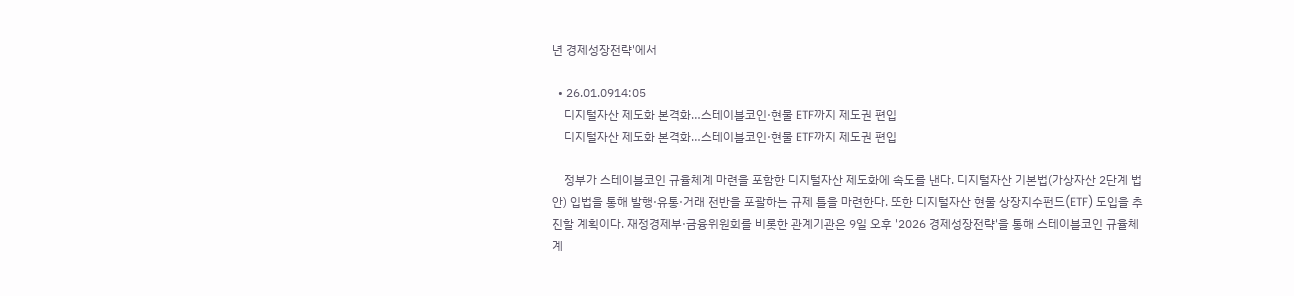년 경제성장전략'에서

  • 26.01.0914:05
    디지털자산 제도화 본격화…스테이블코인·현물 ETF까지 제도권 편입
    디지털자산 제도화 본격화…스테이블코인·현물 ETF까지 제도권 편입

    정부가 스테이블코인 규율체계 마련을 포함한 디지털자산 제도화에 속도를 낸다. 디지털자산 기본법(가상자산 2단계 법안) 입법을 통해 발행·유통·거래 전반을 포괄하는 규제 틀을 마련한다. 또한 디지털자산 현물 상장지수펀드(ETF) 도입을 추진할 계획이다. 재정경제부·금융위원회를 비롯한 관계기관은 9일 오후 '2026 경제성장전략'을 통해 스테이블코인 규율체계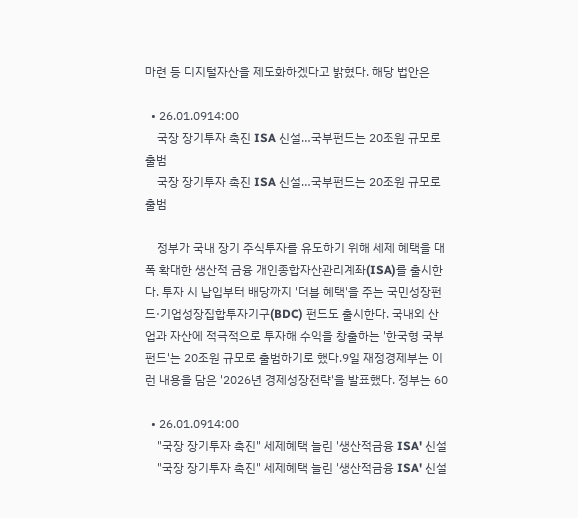마련 등 디지털자산을 제도화하겠다고 밝혔다. 해당 법안은

  • 26.01.0914:00
    국장 장기투자 촉진 ISA 신설…국부펀드는 20조원 규모로 출범
    국장 장기투자 촉진 ISA 신설…국부펀드는 20조원 규모로 출범

    정부가 국내 장기 주식투자를 유도하기 위해 세제 혜택을 대폭 확대한 생산적 금융 개인종합자산관리계좌(ISA)를 출시한다. 투자 시 납입부터 배당까지 '더블 혜택'을 주는 국민성장펀드·기업성장집합투자기구(BDC) 펀드도 출시한다. 국내외 산업과 자산에 적극적으로 투자해 수익을 창출하는 '한국형 국부펀드'는 20조원 규모로 출범하기로 했다.9일 재정경제부는 이런 내용을 담은 '2026년 경제성장전략'을 발표했다. 정부는 60

  • 26.01.0914:00
    "국장 장기투자 촉진" 세제혜택 늘린 '생산적금융 ISA' 신설
    "국장 장기투자 촉진" 세제혜택 늘린 '생산적금융 ISA' 신설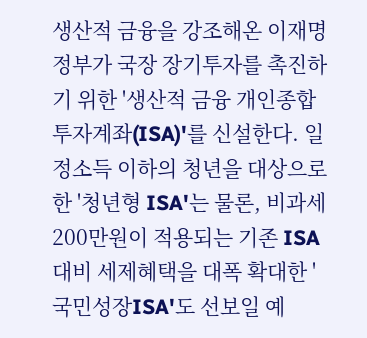생산적 금융을 강조해온 이재명 정부가 국장 장기투자를 촉진하기 위한 '생산적 금융 개인종합투자계좌(ISA)'를 신설한다. 일정소득 이하의 청년을 대상으로 한 '청년형 ISA'는 물론, 비과세 200만원이 적용되는 기존 ISA 대비 세제혜택을 대폭 확대한 '국민성장ISA'도 선보일 예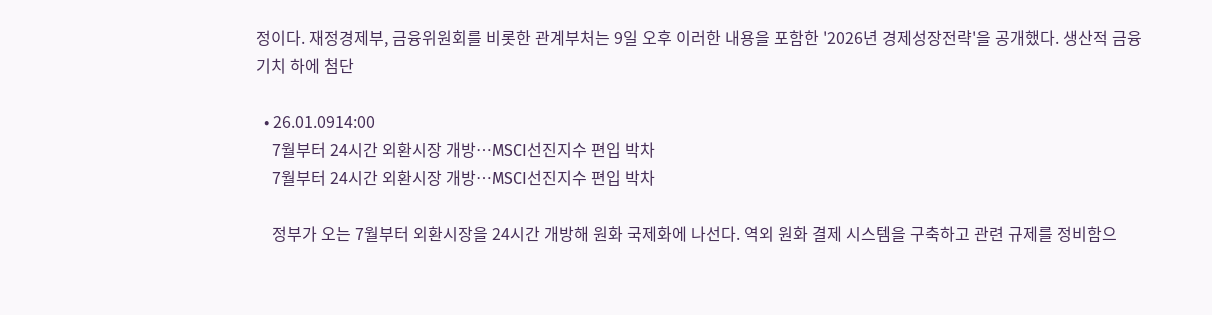정이다. 재정경제부, 금융위원회를 비롯한 관계부처는 9일 오후 이러한 내용을 포함한 '2026년 경제성장전략'을 공개했다. 생산적 금융 기치 하에 첨단

  • 26.01.0914:00
    7월부터 24시간 외환시장 개방…MSCI선진지수 편입 박차
    7월부터 24시간 외환시장 개방…MSCI선진지수 편입 박차

    정부가 오는 7월부터 외환시장을 24시간 개방해 원화 국제화에 나선다. 역외 원화 결제 시스템을 구축하고 관련 규제를 정비함으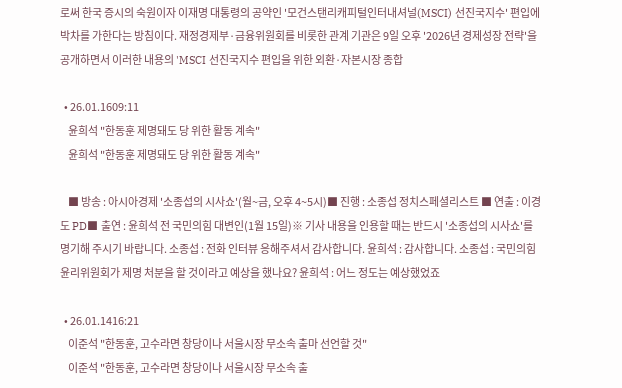로써 한국 증시의 숙원이자 이재명 대통령의 공약인 '모건스탠리캐피털인터내셔널(MSCI) 선진국지수' 편입에 박차를 가한다는 방침이다. 재정경제부·금융위원회를 비롯한 관계 기관은 9일 오후 '2026년 경제성장 전략'을 공개하면서 이러한 내용의 'MSCI 선진국지수 편입을 위한 외환·자본시장 종합

  • 26.01.1609:11
    윤희석 "한동훈 제명돼도 당 위한 활동 계속"
    윤희석 "한동훈 제명돼도 당 위한 활동 계속"

    ■ 방송 : 아시아경제 '소종섭의 시사쇼'(월~금, 오후 4~5시)■ 진행 : 소종섭 정치스페셜리스트 ■ 연출 : 이경도 PD■ 출연 : 윤희석 전 국민의힘 대변인(1월 15일)※ 기사 내용을 인용할 때는 반드시 '소종섭의 시사쇼'를 명기해 주시기 바랍니다. 소종섭 : 전화 인터뷰 응해주셔서 감사합니다. 윤희석 : 감사합니다. 소종섭 : 국민의힘 윤리위원회가 제명 처분을 할 것이라고 예상을 했나요? 윤희석 : 어느 정도는 예상했었죠

  • 26.01.1416:21
    이준석 "한동훈, 고수라면 창당이나 서울시장 무소속 출마 선언할 것"
    이준석 "한동훈, 고수라면 창당이나 서울시장 무소속 출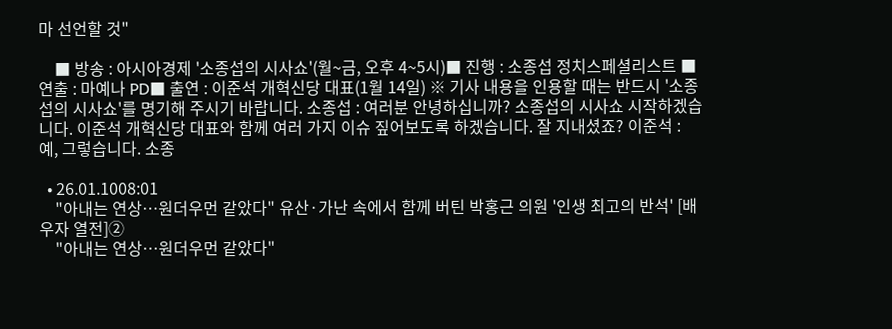마 선언할 것"

    ■ 방송 : 아시아경제 '소종섭의 시사쇼'(월~금, 오후 4~5시)■ 진행 : 소종섭 정치스페셜리스트 ■ 연출 : 마예나 PD■ 출연 : 이준석 개혁신당 대표(1월 14일) ※ 기사 내용을 인용할 때는 반드시 '소종섭의 시사쇼'를 명기해 주시기 바랍니다. 소종섭 : 여러분 안녕하십니까? 소종섭의 시사쇼 시작하겠습니다. 이준석 개혁신당 대표와 함께 여러 가지 이슈 짚어보도록 하겠습니다. 잘 지내셨죠? 이준석 : 예, 그렇습니다. 소종

  • 26.01.1008:01
    "아내는 연상…원더우먼 같았다" 유산·가난 속에서 함께 버틴 박홍근 의원 '인생 최고의 반석' [배우자 열전]②
    "아내는 연상…원더우먼 같았다"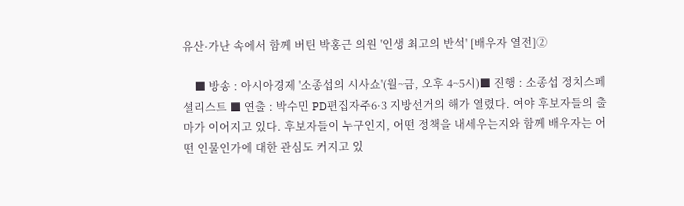유산·가난 속에서 함께 버틴 박홍근 의원 '인생 최고의 반석' [배우자 열전]②

    ■ 방송 : 아시아경제 '소종섭의 시사쇼'(월~금, 오후 4~5시)■ 진행 : 소종섭 정치스페셜리스트 ■ 연출 : 박수민 PD편집자주6·3 지방선거의 해가 열렸다. 여야 후보자들의 출마가 이어지고 있다. 후보자들이 누구인지, 어떤 정책을 내세우는지와 함께 배우자는 어떤 인물인가에 대한 관심도 커지고 있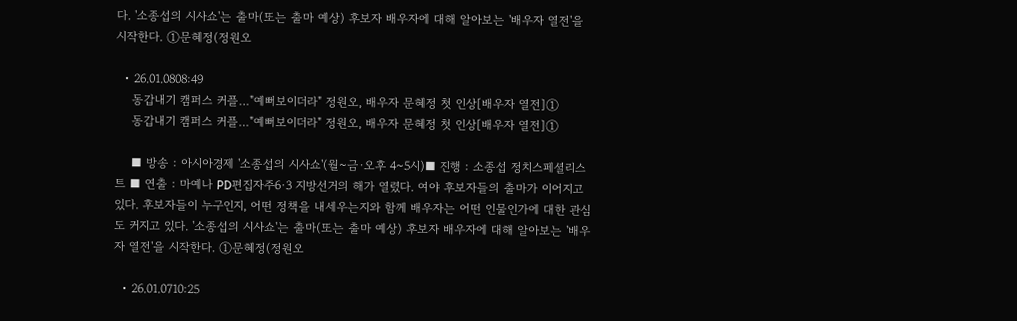다. '소종섭의 시사쇼'는 출마(또는 출마 예상) 후보자 배우자에 대해 알아보는 '배우자 열전'을 시작한다. ①문혜정(정원오

  • 26.01.0808:49
    동갑내기 캠퍼스 커플…"예뻐보이더라" 정원오, 배우자 문혜정 첫 인상[배우자 열전]①
    동갑내기 캠퍼스 커플…"예뻐보이더라" 정원오, 배우자 문혜정 첫 인상[배우자 열전]①

    ■ 방송 : 아시아경제 '소종섭의 시사쇼'(월~금·오후 4~5시)■ 진행 : 소종섭 정치스페셜리스트 ■ 연출 : 마예나 PD편집자주6·3 지방선거의 해가 열렸다. 여야 후보자들의 출마가 이어지고 있다. 후보자들이 누구인지, 어떤 정책을 내세우는지와 함께 배우자는 어떤 인물인가에 대한 관심도 커지고 있다. '소종섭의 시사쇼'는 출마(또는 출마 예상) 후보자 배우자에 대해 알아보는 '배우자 열전'을 시작한다. ①문혜정(정원오

  • 26.01.0710:25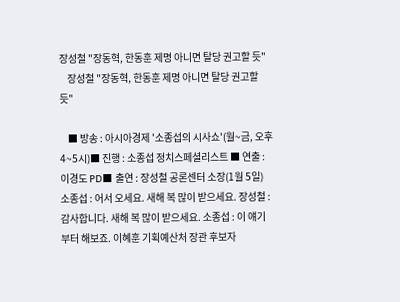장성철 "장동혁, 한동훈 제명 아니면 탈당 권고할 듯"
    장성철 "장동혁, 한동훈 제명 아니면 탈당 권고할 듯"

    ■ 방송 : 아시아경제 '소종섭의 시사쇼'(월~금, 오후 4~5시)■ 진행 : 소종섭 정치스페셜리스트 ■ 연출 : 이경도 PD■ 출연 : 장성철 공론센터 소장(1월 5일) 소종섭 : 어서 오세요. 새해 복 많이 받으세요. 장성철 : 감사합니다. 새해 복 많이 받으세요. 소종섭 : 이 얘기부터 해보죠. 이혜훈 기획예산처 장관 후보자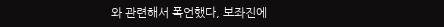와 관련해서 폭언했다, 보좌진에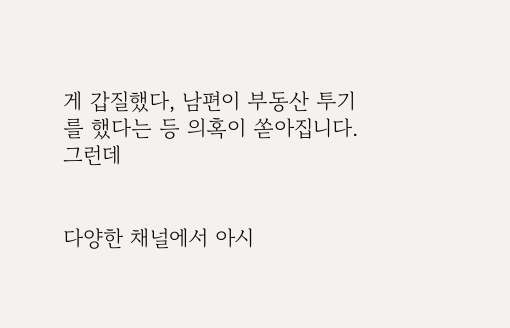게 갑질했다, 남편이 부동산 투기를 했다는 등 의혹이 쏟아집니다. 그런데


다양한 채널에서 아시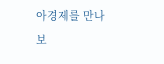아경제를 만나보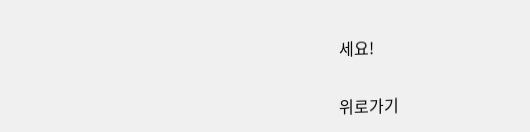세요!

위로가기